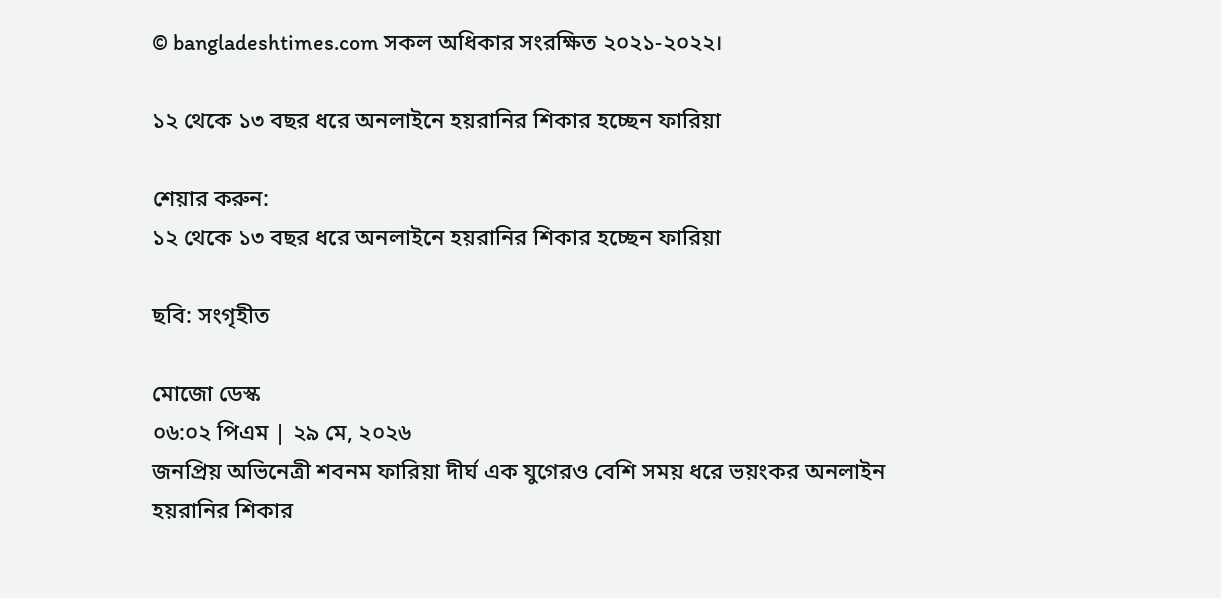© bangladeshtimes.com সকল অধিকার সংরক্ষিত ২০২১-২০২২।

১২ থেকে ১৩ বছর ধরে অনলাইনে হয়রানির শিকার হচ্ছেন ফারিয়া

শেয়ার করুন:
১২ থেকে ১৩ বছর ধরে অনলাইনে হয়রানির শিকার হচ্ছেন ফারিয়া

ছবি: সংগৃহীত

মোজো ডেস্ক
০৬:০২ পিএম | ২৯ মে, ২০২৬
জনপ্রিয় অভিনেত্রী শবনম ফারিয়া দীর্ঘ এক যুগেরও বেশি সময় ধরে ভয়ংকর অনলাইন হয়রানির শিকার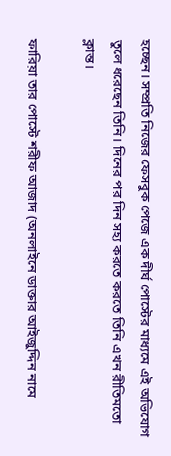হচ্ছেন। সম্প্রতি নিজের ফেসবুক পেজে এক দীর্ঘ পোস্টের মাধ্যমে এই অভিযোগ তুলে ধরেছেন তিনি। দিনের পর দিন সহ্য করতে করতে তিনি এখন রীতিমতো ক্লান্ত।

ফারিয়া তার পোস্টে শরীফ আজাদ (অনলাইনে ডাক্তার আইজুদ্দিন নামে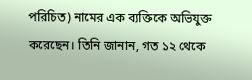পরিচিত) নামের এক ব্যক্তিকে অভিযুক্ত করেছেন। তিনি জানান, গত ১২ থেকে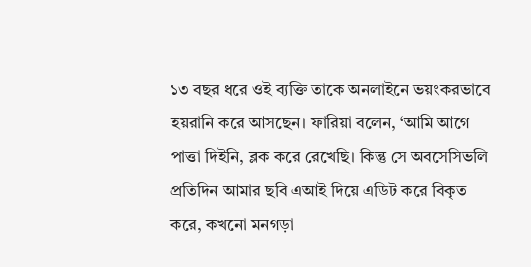১৩ বছর ধরে ওই ব্যক্তি তাকে অনলাইনে ভয়ংকরভাবে হয়রানি করে আসছেন। ফারিয়া বলেন, ‘আমি আগে পাত্তা দিইনি, ব্লক করে রেখেছি। কিন্তু সে অবসেসিভলি প্রতিদিন আমার ছবি এআই দিয়ে এডিট করে বিকৃত করে, কখনো মনগড়া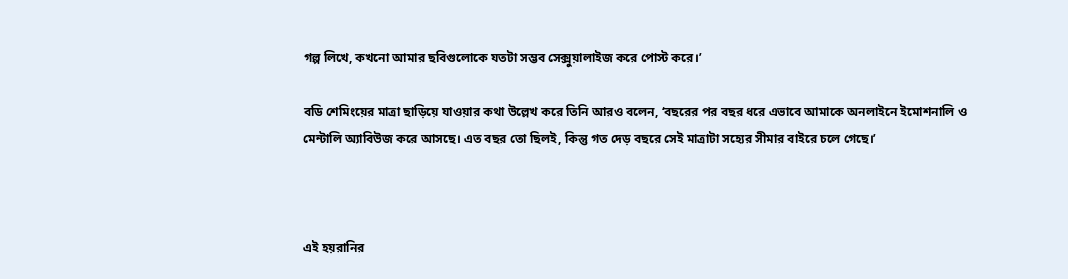গল্প লিখে, কখনো আমার ছবিগুলোকে যতটা সম্ভব সেক্সুয়ালাইজ করে পোস্ট করে।’

বডি শেমিংয়ের মাত্রা ছাড়িয়ে যাওয়ার কথা উল্লেখ করে তিনি আরও বলেন, ‘বছরের পর বছর ধরে এভাবে আমাকে অনলাইনে ইমোশনালি ও মেন্টালি অ্যাবিউজ করে আসছে। এত বছর তো ছিলই, কিন্তু গত দেড় বছরে সেই মাত্রাটা সহ্যের সীমার বাইরে চলে গেছে।’



এই হয়রানির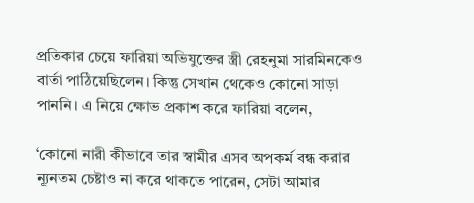প্রতিকার চেয়ে ফারিয়া অভিযুক্তের স্ত্রী রেহনুমা সারমিনকেও বার্তা পাঠিয়েছিলেন। কিন্তু সেখান থেকেও কোনো সাড়া পাননি। এ নিয়ে ক্ষোভ প্রকাশ করে ফারিয়া বলেন,

‘কোনো নারী কীভাবে তার স্বামীর এসব অপকর্ম বন্ধ করার ন্যূনতম চেষ্টাও না করে থাকতে পারেন, সেটা আমার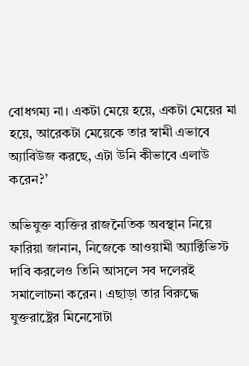বোধগম্য না। একটা মেয়ে হয়ে, একটা মেয়ের মা হয়ে, আরেকটা মেয়েকে তার স্বামী এভাবে অ্যাবিউজ করছে, এটা উনি কীভাবে এলাউ করেন?’

অভিযুক্ত ব্যক্তির রাজনৈতিক অবস্থান নিয়ে ফারিয়া জানান, নিজেকে আওয়ামী অ্যাক্টিভিস্ট দাবি করলেও তিনি আসলে সব দলেরই সমালোচনা করেন। এছাড়া তার বিরুদ্ধে যুক্তরাষ্ট্রের মিনেসোটা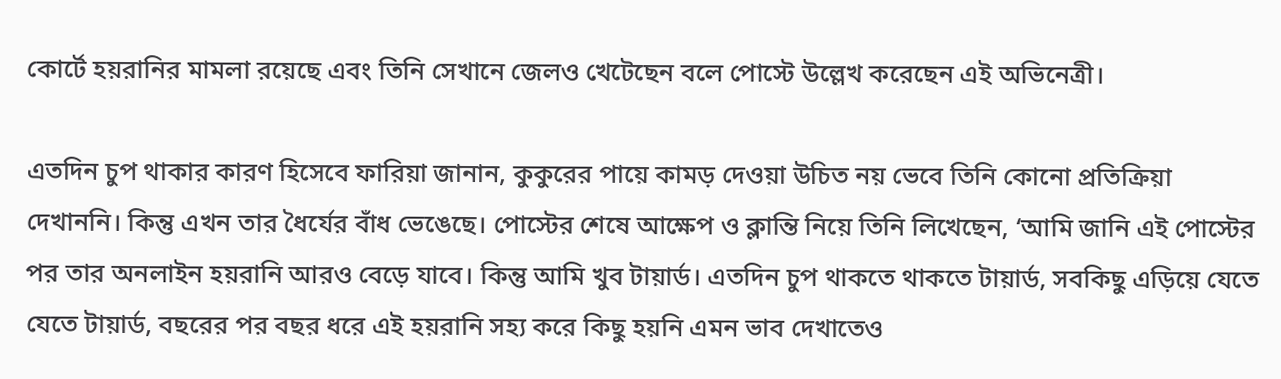কোর্টে হয়রানির মামলা রয়েছে এবং তিনি সেখানে জেলও খেটেছেন বলে পোস্টে উল্লেখ করেছেন এই অভিনেত্রী।

এতদিন চুপ থাকার কারণ হিসেবে ফারিয়া জানান, কুকুরের পায়ে কামড় দেওয়া উচিত নয় ভেবে তিনি কোনো প্রতিক্রিয়া দেখাননি। কিন্তু এখন তার ধৈর্যের বাঁধ ভেঙেছে। পোস্টের শেষে আক্ষেপ ও ক্লান্তি নিয়ে তিনি লিখেছেন, ‘আমি জানি এই পোস্টের পর তার অনলাইন হয়রানি আরও বেড়ে যাবে। কিন্তু আমি খুব টায়ার্ড। এতদিন চুপ থাকতে থাকতে টায়ার্ড, সবকিছু এড়িয়ে যেতে যেতে টায়ার্ড, বছরের পর বছর ধরে এই হয়রানি সহ্য করে কিছু হয়নি এমন ভাব দেখাতেও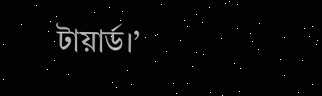টায়ার্ড।’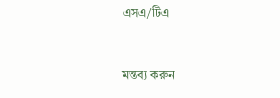এসএ/টিএ


মন্তব্য করুন